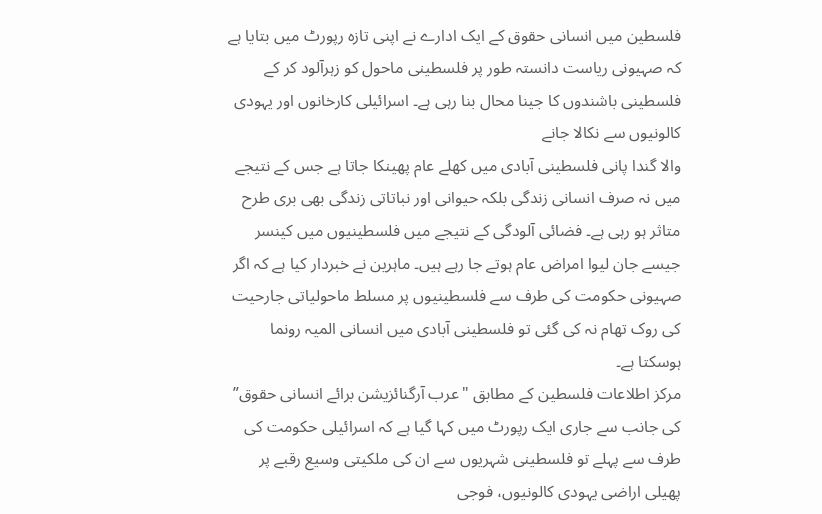فلسطین میں انسانی حقوق کے ایک ادارے نے اپنی تازہ رپورٹ میں بتایا ہے کہ صہیونی ریاست دانستہ طور پر فلسطینی ماحول کو زہرآلود کر کے فلسطینی باشندوں کا جینا محال بنا رہی ہے۔ اسرائیلی کارخانوں اور یہودی کالونیوں سے نکالا جانے
والا گندا پانی فلسطینی آبادی میں کھلے عام پھینکا جاتا ہے جس کے نتیجے میں نہ صرف انسانی زندگی بلکہ حیوانی اور نباتاتی زندگی بھی بری طرح متاثر ہو رہی ہے۔ فضائی آلودگی کے نتیجے میں فلسطینیوں میں کینسر جیسے جان لیوا امراض عام ہوتے جا رہے ہیں۔ ماہرین نے خبردار کیا ہے کہ اگر صہیونی حکومت کی طرف سے فلسطینیوں پر مسلط ماحولیاتی جارحیت کی روک تھام نہ کی گئی تو فلسطینی آبادی میں انسانی المیہ رونما ہوسکتا ہے۔
مرکز اطلاعات فلسطین کے مطابق "عرب آرگنائزیشن برائے انسانی حقوق” کی جانب سے جاری ایک رپورٹ میں کہا گیا ہے کہ اسرائیلی حکومت کی طرف سے پہلے تو فلسطینی شہریوں سے ان کی ملکیتی وسیع رقبے پر پھیلی اراضی یہودی کالونیوں، فوجی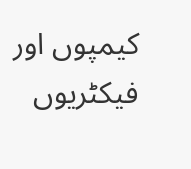کیمپوں اور فیکٹریوں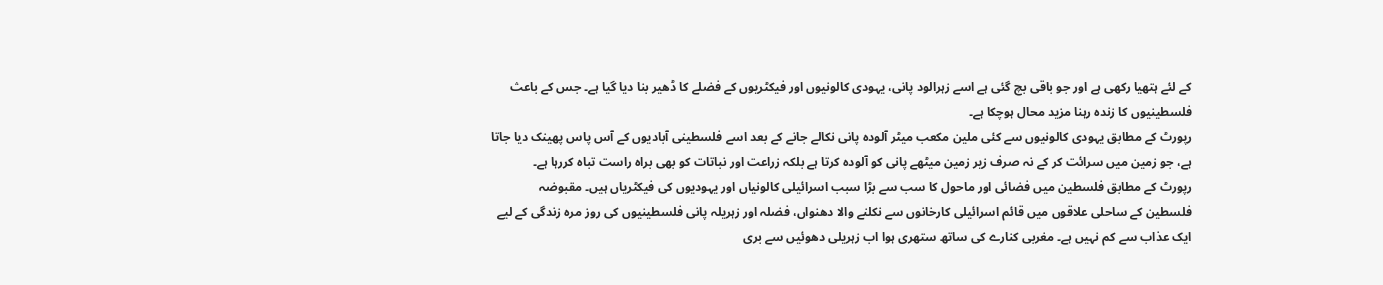کے لئے ہتھیا رکھی ہے اور جو باقی بچ گئی ہے اسے زہرالود پانی، یہودی کالونیوں اور فیکٹریوں کے فضلے کا ڈھیر بنا دیا گیا ہے۔ جس کے باعث فلسطینیوں کا زندہ رہنا مزید محال ہوچکا ہے۔
رپورٹ کے مطابق یہودی کالونیوں سے کئی ملین مکعب میٹر آلودہ پانی نکالے جانے کے بعد اسے فلسطینی آبادیوں کے آس پاس پھینک دیا جاتا ہے، جو زمین میں سرائت کر کے نہ صرف زیر زمین میٹھے پانی کو آلودہ کرتا ہے بلکہ زراعت اور نباتات کو بھی براہ راست تباہ کررہا ہے۔
رپورٹ کے مطابق فلسطین میں فضائی اور ماحول کا سب سے بڑا سبب اسرائیلی کالونیاں اور یہودیوں کی فیکٹریاں ہیں۔ مقبوضہ فلسطین کے ساحلی علاقوں میں قائم اسرائیلی کارخانوں سے نکلنے والا دھنواں، فضلہ اور زہریلہ پانی فلسطینیوں کی روز مرہ زندگی کے لیے ایک عذاب سے کم نہیں ہے۔ مغربی کنارے کی ساتھ ستھری ہوا اب زہریلی دھوئیں سے بری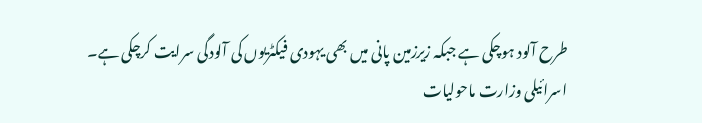طرح آلود ہوچکی ہے جبکہ زیرزمین پانی میں بھی یہودی فیکٹریوں کی آلودگی سرایت کرچکی ہے۔
اسرائیلی وزارت ماحولیات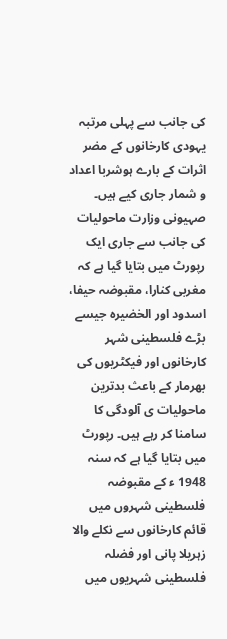کی جانب سے پہلی مرتبہ یہودی کارخانوں کے مضر اثرات کے بارے ہوشربا اعداد و شمار جاری کیے ہیں۔ صہیونی وزارت ماحولیات کی جانب سے جاری ایک رپورٹ میں بتایا گیا ہے کہ مغربی کنارا، مقبوضہ حیفا، اسدود اور الخضیرہ جیسے بڑے فلسطینی شہر کارخانوں اور فیکٹریوں کی بھرمار کے باعث بدترین ماحولیات ی آلودگی کا سامنا کر رہے ہیں۔ رپورٹ میں بتایا گیا ہے کہ سنہ 1948 ء کے مقبوضہ فلسطینی شہروں میں قائم کارخانوں سے نکلے والا زہریلا پانی اور فضلہ فلسطینی شہریوں میں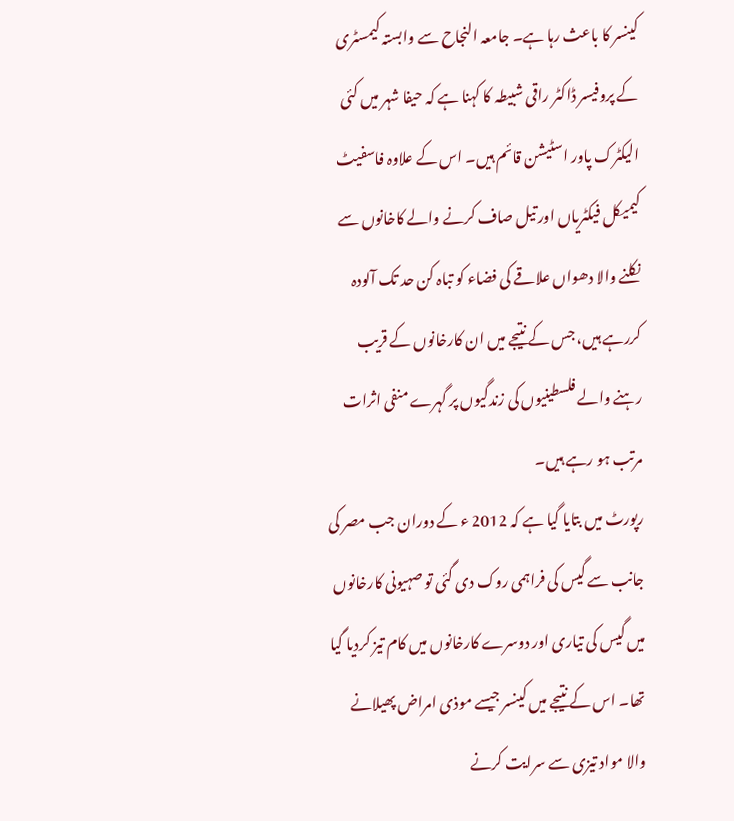کینسر کا باعث رہا ہے۔ جامعہ النجاح سے وابستہ کیمسٹری کے پروفیسر ڈاکٹر راقی شبیطہ کا کہنا ہے کہ حیفا شہر میں کئی الیکٹرک پاور اسٹیشن قائم ہیں۔ اس کے علاوہ فاسفیٹ کیمیکل فیکٹریاں اور تیل صاف کرنے والے کاخانوں سے نکلنے والا دھواں علاقے کی فضاء کو تباہ کن حد تک آلودہ کررہے ہیں، جس کے نتیجے میں ان کارخانوں کے قریب رہنے والے فلسطینیوں کی زندگیوں پر گہرے منفی اثرات مرتب ہو رہے ہیں۔
رپورٹ میں بتایا گیا ہے کہ 2012 ء کے دوران جب مصر کی جانب سے گیس کی فراہمی روک دی گئی تو صہیونی کارخانوں میں گیس کی تیاری اور دوسرے کارخانوں میں کام تیز کردیا گیا تھا۔ اس کے نتیجے میں کینسر جیسے موذی امراض پھیلانے والا مواد تیزی سے سرایت کرنے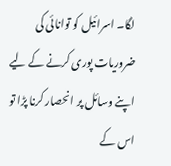لگا۔ اسرائیل کو توانائی کی ضروریات پوری کرنے کے لیے اپنے وسائل پر انحصار کرنا پڑا تو اس کے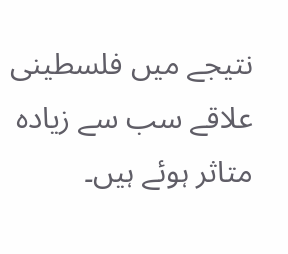نتیجے میں فلسطینی علاقے سب سے زیادہ متاثر ہوئے ہیں۔